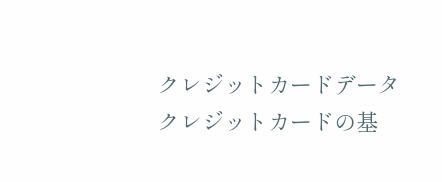クレジットカードデータ
クレジットカードの基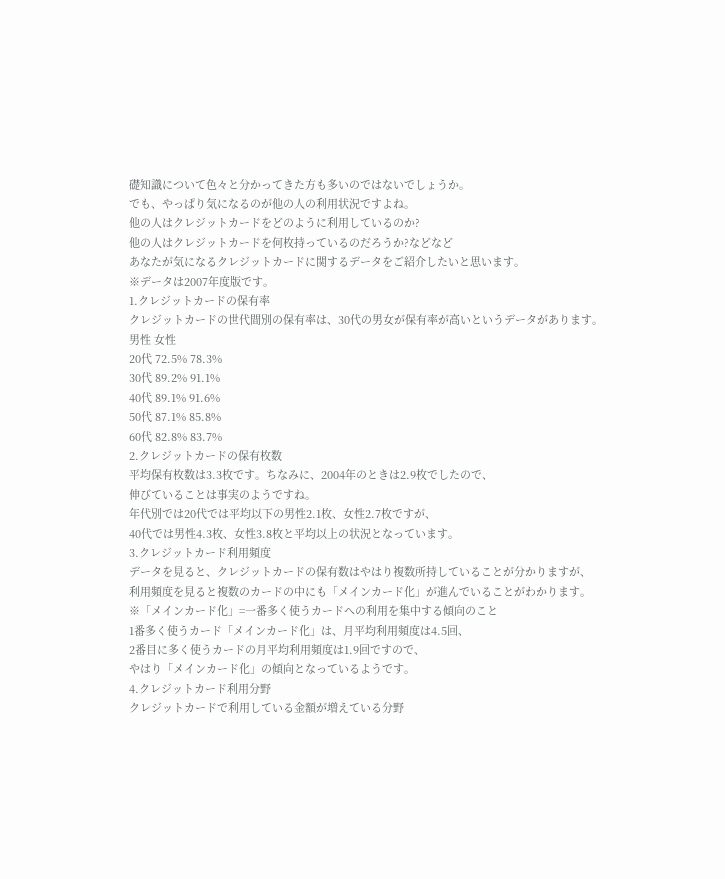礎知識について色々と分かってきた方も多いのではないでしょうか。
でも、やっぱり気になるのが他の人の利用状況ですよね。
他の人はクレジットカードをどのように利用しているのか?
他の人はクレジットカードを何枚持っているのだろうか?などなど
あなたが気になるクレジットカードに関するデータをご紹介したいと思います。
※データは2007年度版です。
1.クレジットカードの保有率
クレジットカードの世代間別の保有率は、30代の男女が保有率が高いというデータがあります。
男性 女性
20代 72.5% 78.3%
30代 89.2% 91.1%
40代 89.1% 91.6%
50代 87.1% 85.8%
60代 82.8% 83.7%
2.クレジットカードの保有枚数
平均保有枚数は3.3枚です。ちなみに、2004年のときは2.9枚でしたので、
伸びていることは事実のようですね。
年代別では20代では平均以下の男性2.1枚、女性2.7枚ですが、
40代では男性4.3枚、女性3.8枚と平均以上の状況となっています。
3.クレジットカード利用頻度
データを見ると、クレジットカードの保有数はやはり複数所持していることが分かりますが、
利用頻度を見ると複数のカードの中にも「メインカード化」が進んでいることがわかります。
※「メインカード化」=一番多く使うカードへの利用を集中する傾向のこと
1番多く使うカード「メインカード化」は、月平均利用頻度は4.5回、
2番目に多く使うカードの月平均利用頻度は1.9回ですので、
やはり「メインカード化」の傾向となっているようです。
4.クレジットカード利用分野
クレジットカードで利用している金額が増えている分野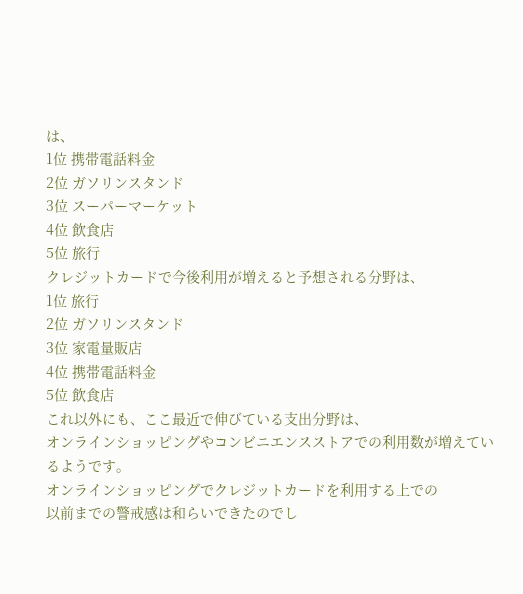は、
1位 携帯電話料金
2位 ガソリンスタンド
3位 スーパーマーケット
4位 飲食店
5位 旅行
クレジットカードで今後利用が増えると予想される分野は、
1位 旅行
2位 ガソリンスタンド
3位 家電量販店
4位 携帯電話料金
5位 飲食店
これ以外にも、ここ最近で伸びている支出分野は、
オンラインショッピングやコンビニエンスストアでの利用数が増えているようです。
オンラインショッピングでクレジットカードを利用する上での
以前までの警戒感は和らいできたのでし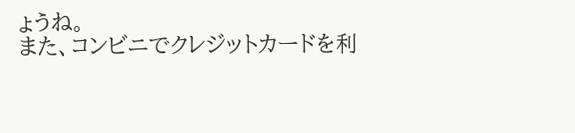ょうね。
また、コンビニでクレジットカードを利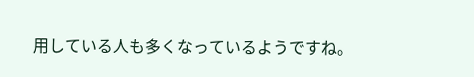用している人も多くなっているようですね。